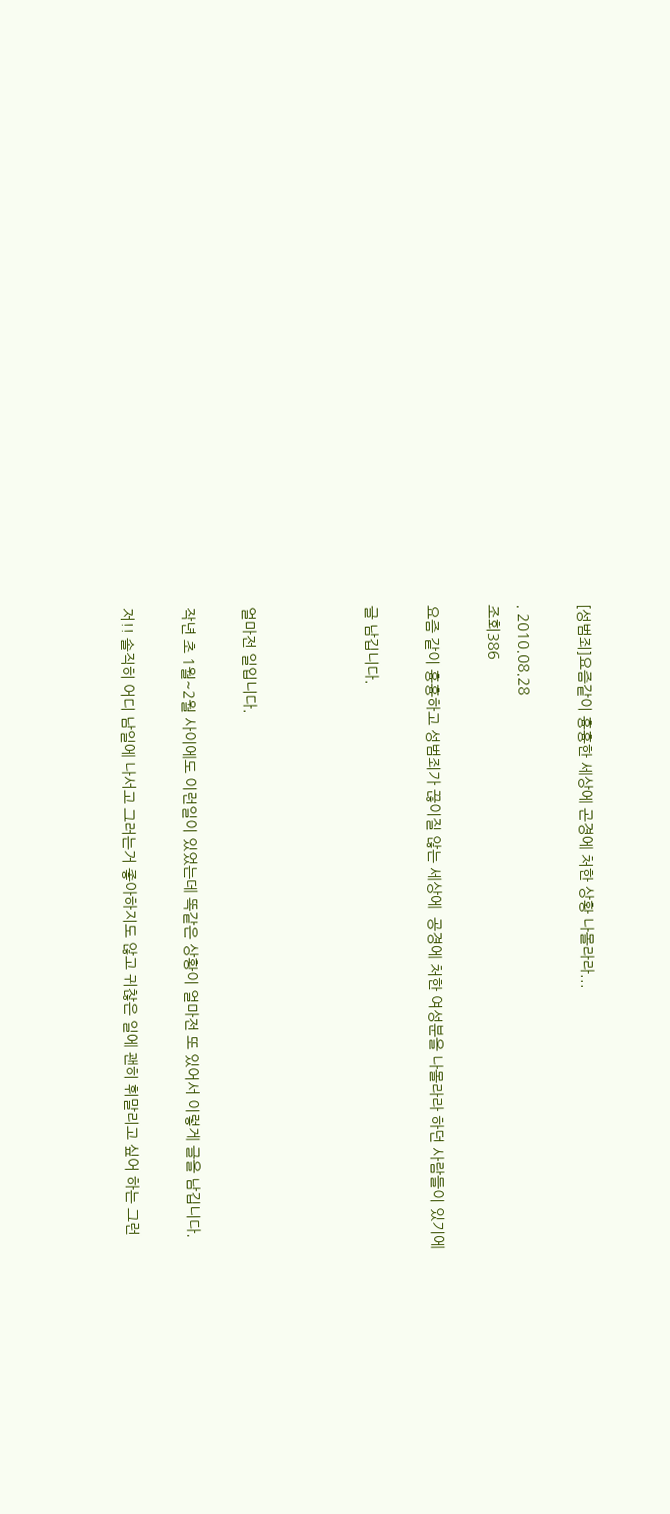[성범죄]요즘같이 흉흉한 세상에 곤경에 처한 상황 나몰라라...

. 2010.08.28
조회386

요즘 같이 흉흉하고 성범죄가 끊이질 않는 세상에  공경에 처한 여성분을 나몰라라 하던 사람들이 있기에

글 남깁니다.



얼마전 일입니다.

작년 초 1월~2월 사이에도 이런일이 있었는데 똑같은 상황이 얼마전 또 있어서 이렇게 글을 남깁니다.

저!! 솔직히 어디 남일에 나서고 그러는거 좋아하지도 않고 귀찮은 일에 괜히 휘말리고 싶어 하는 그런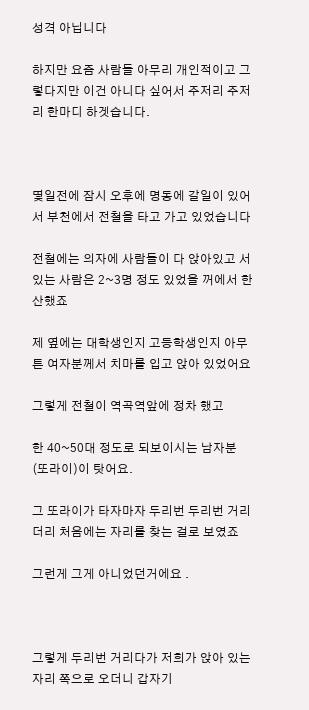성격 아닙니다

하지만 요즘 사람들 아무리 개인적이고 그렇다지만 이건 아니다 싶어서 주저리 주저리 한마디 하겟습니다.



몇일전에 잠시 오후에 명동에 갈일이 있어서 부천에서 전철을 타고 가고 있었습니다

전철에는 의자에 사람들이 다 앉아있고 서있는 사람은 2~3명 정도 있었을 꺼에서 한산했죠

제 옆에는 대학생인지 고등학생인지 아무튼 여자분께서 치마를 입고 앉아 있었어요

그렇게 전철이 역곡역앞에 정차 했고

한 40~50대 정도로 되보이시는 남자분(또라이)이 탓어요.

그 또라이가 타자마자 두리번 두리번 거리더리 처음에는 자리를 찾는 걸로 보였죠

그런게 그게 아니었던거에요 .



그렇게 두리번 거리다가 저희가 앉아 있는 자리 쪽으로 오더니 갑자기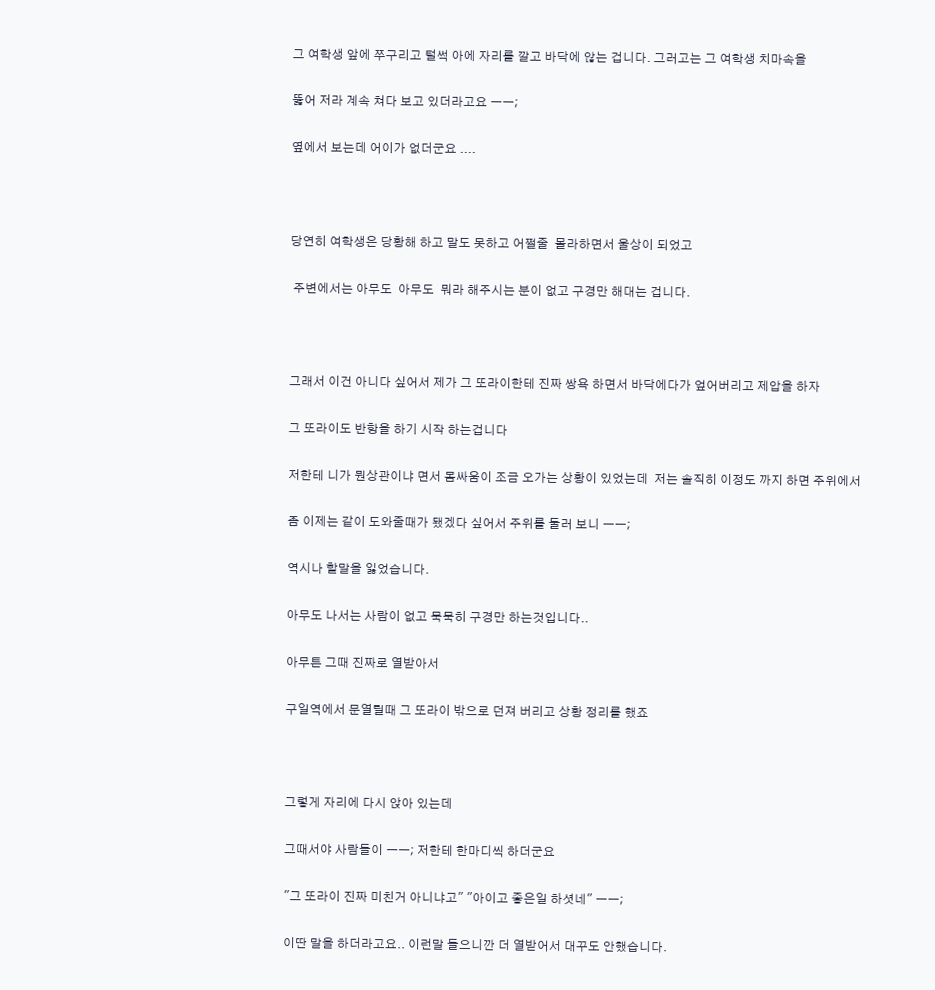그 여학생 앞에 쭈구리고 털썩 아에 자리를 깔고 바닥에 않는 겁니다. 그러고는 그 여학생 치마속을

뚫어 저라 계속 쳐다 보고 있더라고요 ㅡㅡ;

옆에서 보는데 어이가 없더군요 ....



당연히 여학생은 당황해 하고 말도 못하고 어쩔줄  몰라하면서 울상이 되었고

 주변에서는 아무도  아무도  뭐라 해주시는 분이 없고 구경만 해대는 겁니다.



그래서 이건 아니다 싶어서 제가 그 또라이한테 진짜 쌍욕 하면서 바닥에다가 엎어버리고 제압을 하자

그 또라이도 반항을 하기 시작 하는겁니다

저한테 니가 뭔상관이냐 면서 몸싸움이 조금 오가는 상황이 있었는데  저는 솔직히 이정도 까지 하면 주위에서

좀 이제는 같이 도와줄때가 됐겠다 싶어서 주위를 둘러 보니 ㅡㅡ;

역시나 할말을 잃었습니다.

아무도 나서는 사람이 없고 묵묵히 구경만 하는것입니다..

아무튼 그때 진짜로 열받아서

구일역에서 문열릴때 그 또라이 밖으로 던져 버리고 상황 정리를 했죠



그렇게 자리에 다시 앉아 있는데

그때서야 사람들이 ㅡㅡ; 저한테 한마디씩 하더군요

"그 또라이 진짜 미친거 아니냐고" "아이고 좋은일 하셧네" ㅡㅡ;

이딴 말을 하더라고요.. 이런말 들으니깐 더 열받어서 대꾸도 안했습니다.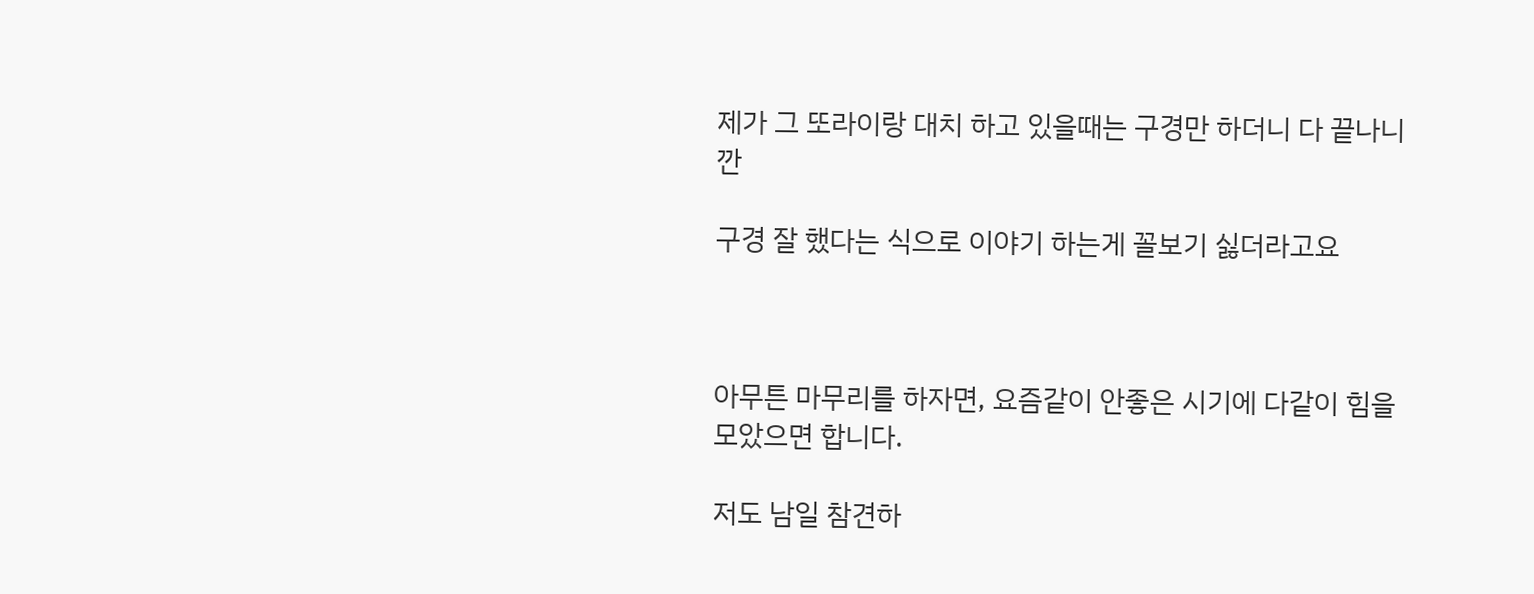제가 그 또라이랑 대치 하고 있을때는 구경만 하더니 다 끝나니깐

구경 잘 했다는 식으로 이야기 하는게 꼴보기 싫더라고요



아무튼 마무리를 하자면, 요즘같이 안좋은 시기에 다같이 힘을 모았으면 합니다.

저도 남일 참견하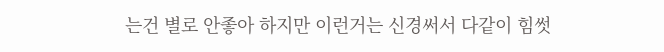는건 별로 안좋아 하지만 이런거는 신경써서 다같이 힘썻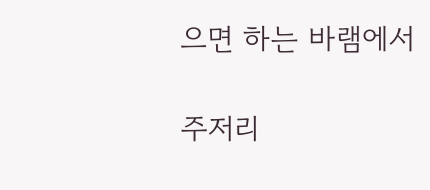으면 하는 바램에서

주저리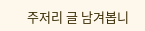주저리 글 남겨봅니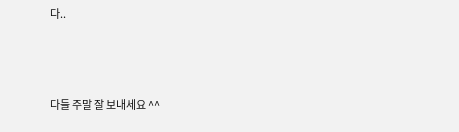다..



다들 주말 잘 보내세요 ^^